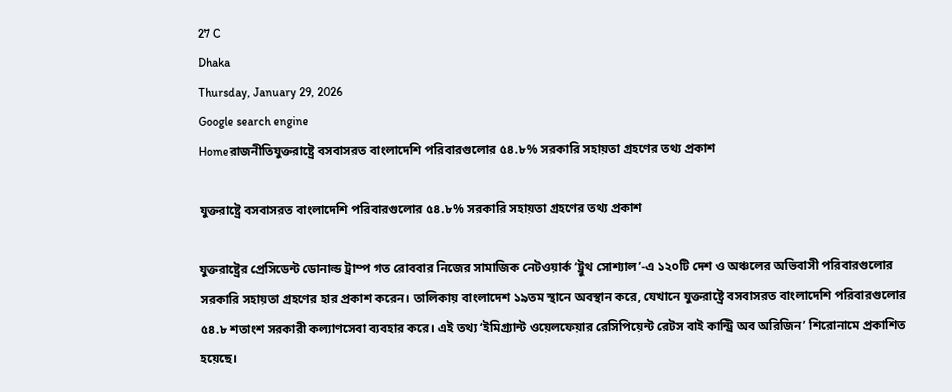27 C
Dhaka
Thursday, January 29, 2026
Google search engine
Homeরাজনীতিযুক্তরাষ্ট্রে বসবাসরত বাংলাদেশি পরিবারগুলোর ৫৪.৮% সরকারি সহায়তা গ্রহণের তথ্য প্রকাশ

যুক্তরাষ্ট্রে বসবাসরত বাংলাদেশি পরিবারগুলোর ৫৪.৮% সরকারি সহায়তা গ্রহণের তথ্য প্রকাশ

যুক্তরাষ্ট্রের প্রেসিডেন্ট ডোনাল্ড ট্রাম্প গত রোববার নিজের সামাজিক নেটওয়ার্ক ‘ট্রুথ সোশ্যাল’‑এ ১২০টি দেশ ও অঞ্চলের অভিবাসী পরিবারগুলোর সরকারি সহায়তা গ্রহণের হার প্রকাশ করেন। তালিকায় বাংলাদেশ ১৯তম স্থানে অবস্থান করে, যেখানে যুক্তরাষ্ট্রে বসবাসরত বাংলাদেশি পরিবারগুলোর ৫৪.৮ শতাংশ সরকারী কল্যাণসেবা ব্যবহার করে। এই তথ্য ‘ইমিগ্র্যান্ট ওয়েলফেয়ার রেসিপিয়েন্ট রেটস বাই কান্ট্রি অব অরিজিন’ শিরোনামে প্রকাশিত হয়েছে।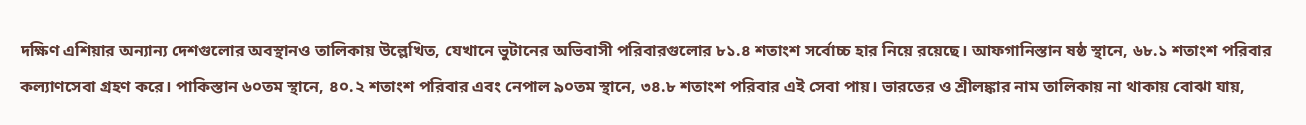দক্ষিণ এশিয়ার অন্যান্য দেশগুলোর অবস্থানও তালিকায় উল্লেখিত, যেখানে ভুটানের অভিবাসী পরিবারগুলোর ৮১.৪ শতাংশ সর্বোচ্চ হার নিয়ে রয়েছে। আফগানিস্তান ষষ্ঠ স্থানে, ৬৮.১ শতাংশ পরিবার কল্যাণসেবা গ্রহণ করে। পাকিস্তান ৬০তম স্থানে, ৪০.২ শতাংশ পরিবার এবং নেপাল ৯০তম স্থানে, ৩৪.৮ শতাংশ পরিবার এই সেবা পায়। ভারতের ও শ্রীলঙ্কার নাম তালিকায় না থাকায় বোঝা যায়,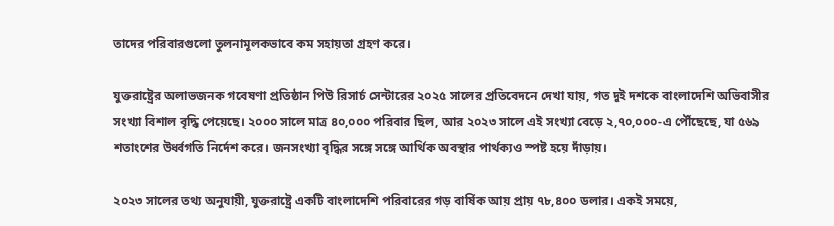তাদের পরিবারগুলো তুলনামূলকভাবে কম সহায়তা গ্রহণ করে।

যুক্তরাষ্ট্রের অলাভজনক গবেষণা প্রতিষ্ঠান পিউ রিসার্চ সেন্টারের ২০২৫ সালের প্রতিবেদনে দেখা যায়, গত দুই দশকে বাংলাদেশি অভিবাসীর সংখ্যা বিশাল বৃদ্ধি পেয়েছে। ২০০০ সালে মাত্র ৪০,০০০ পরিবার ছিল, আর ২০২৩ সালে এই সংখ্যা বেড়ে ২,৭০,০০০-এ পৌঁছেছে, যা ৫৬৯ শতাংশের উর্ধ্বগতি নির্দেশ করে। জনসংখ্যা বৃদ্ধির সঙ্গে সঙ্গে আর্থিক অবস্থার পার্থক্যও স্পষ্ট হয়ে দাঁড়ায়।

২০২৩ সালের তথ্য অনুযায়ী, যুক্তরাষ্ট্রে একটি বাংলাদেশি পরিবারের গড় বার্ষিক আয় প্রায় ৭৮,৪০০ ডলার। একই সময়ে,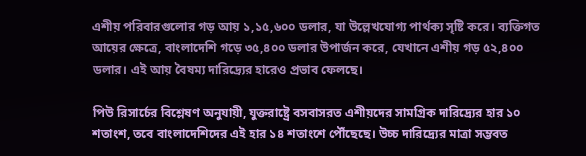এশীয় পরিবারগুলোর গড় আয় ১,১৫,৬০০ ডলার, যা উল্লেখযোগ্য পার্থক্য সৃষ্টি করে। ব্যক্তিগত আয়ের ক্ষেত্রে, বাংলাদেশি গড়ে ৩৫,৪০০ ডলার উপার্জন করে, যেখানে এশীয় গড় ৫২,৪০০ ডলার। এই আয় বৈষম্য দারিদ্র্যের হারেও প্রভাব ফেলছে।

পিউ রিসার্চের বিশ্লেষণ অনুযায়ী, যুক্তরাষ্ট্রে বসবাসরত এশীয়দের সামগ্রিক দারিদ্র্যের হার ১০ শতাংশ, তবে বাংলাদেশিদের এই হার ১৪ শতাংশে পৌঁছেছে। উচ্চ দারিদ্র্যের মাত্রা সম্ভবত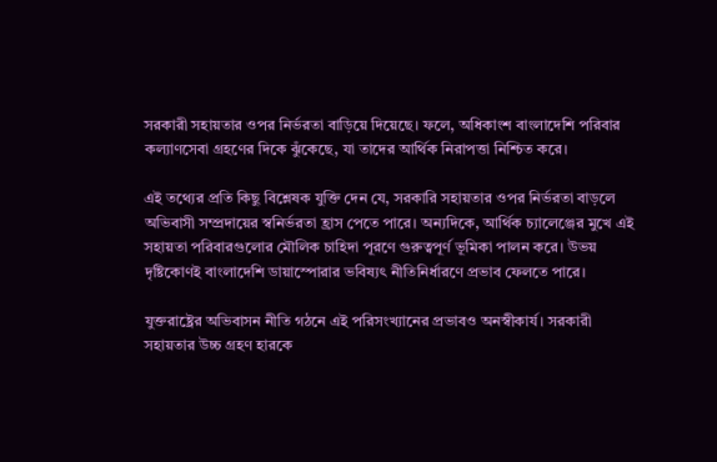সরকারী সহায়তার ওপর নির্ভরতা বাড়িয়ে দিয়েছে। ফলে, অধিকাংশ বাংলাদেশি পরিবার কল্যাণসেবা গ্রহণের দিকে ঝুঁকেছে, যা তাদের আর্থিক নিরাপত্তা নিশ্চিত করে।

এই তথ্যের প্রতি কিছু বিশ্লেষক যুক্তি দেন যে, সরকারি সহায়তার ওপর নির্ভরতা বাড়লে অভিবাসী সম্প্রদায়ের স্বনির্ভরতা হ্রাস পেতে পারে। অন্যদিকে, আর্থিক চ্যালেঞ্জের মুখে এই সহায়তা পরিবারগুলোর মৌলিক চাহিদা পূরণে গুরুত্বপূর্ণ ভূমিকা পালন করে। উভয় দৃষ্টিকোণই বাংলাদেশি ডায়াস্পোরার ভবিষ্যৎ নীতিনির্ধারণে প্রভাব ফেলতে পারে।

যুক্তরাষ্ট্রের অভিবাসন নীতি গঠনে এই পরিসংখ্যানের প্রভাবও অনস্বীকার্য। সরকারী সহায়তার উচ্চ গ্রহণ হারকে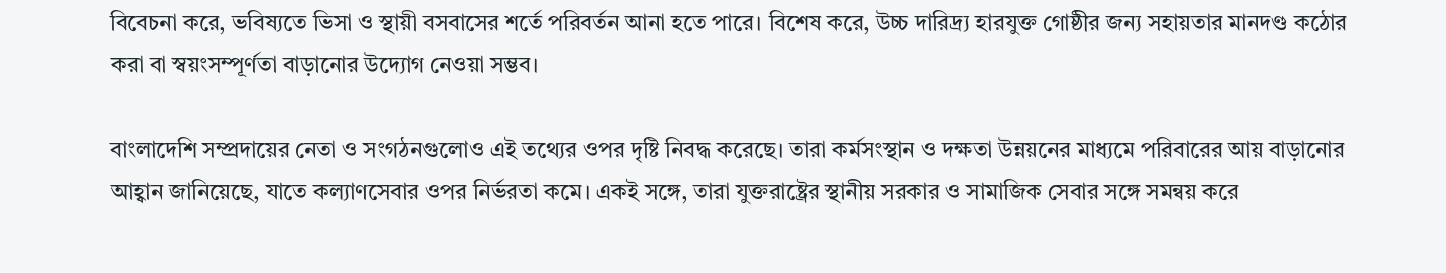বিবেচনা করে, ভবিষ্যতে ভিসা ও স্থায়ী বসবাসের শর্তে পরিবর্তন আনা হতে পারে। বিশেষ করে, উচ্চ দারিদ্র্য হারযুক্ত গোষ্ঠীর জন্য সহায়তার মানদণ্ড কঠোর করা বা স্বয়ংসম্পূর্ণতা বাড়ানোর উদ্যোগ নেওয়া সম্ভব।

বাংলাদেশি সম্প্রদায়ের নেতা ও সংগঠনগুলোও এই তথ্যের ওপর দৃষ্টি নিবদ্ধ করেছে। তারা কর্মসংস্থান ও দক্ষতা উন্নয়নের মাধ্যমে পরিবারের আয় বাড়ানোর আহ্বান জানিয়েছে, যাতে কল্যাণসেবার ওপর নির্ভরতা কমে। একই সঙ্গে, তারা যুক্তরাষ্ট্রের স্থানীয় সরকার ও সামাজিক সেবার সঙ্গে সমন্বয় করে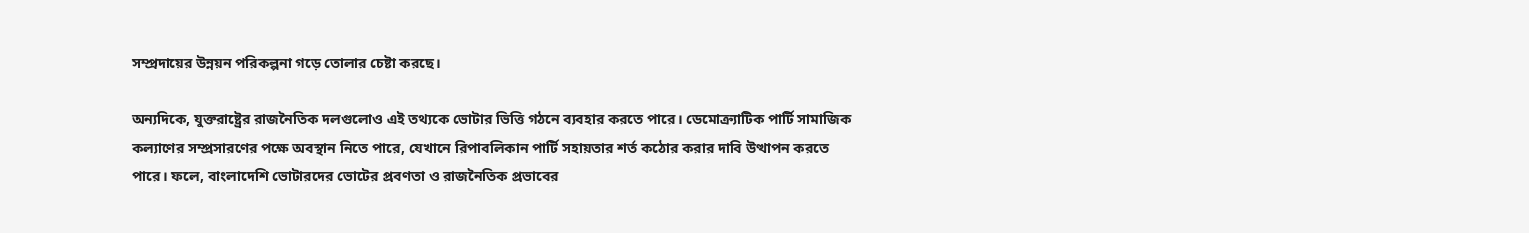সম্প্রদায়ের উন্নয়ন পরিকল্পনা গড়ে তোলার চেষ্টা করছে।

অন্যদিকে, যুক্তরাষ্ট্রের রাজনৈতিক দলগুলোও এই তথ্যকে ভোটার ভিত্তি গঠনে ব্যবহার করতে পারে। ডেমোক্র্যাটিক পার্টি সামাজিক কল্যাণের সম্প্রসারণের পক্ষে অবস্থান নিতে পারে, যেখানে রিপাবলিকান পার্টি সহায়তার শর্ত কঠোর করার দাবি উত্থাপন করতে পারে। ফলে, বাংলাদেশি ভোটারদের ভোটের প্রবণতা ও রাজনৈতিক প্রভাবের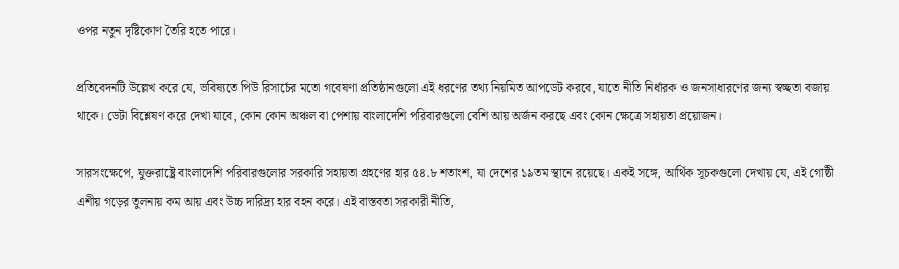ওপর নতুন দৃষ্টিকোণ তৈরি হতে পারে।

প্রতিবেদনটি উল্লেখ করে যে, ভবিষ্যতে পিউ রিসার্চের মতো গবেষণা প্রতিষ্ঠানগুলো এই ধরণের তথ্য নিয়মিত আপডেট করবে, যাতে নীতি নির্ধারক ও জনসাধারণের জন্য স্বচ্ছতা বজায় থাকে। ডেটা বিশ্লেষণ করে দেখা যাবে, কোন কোন অঞ্চল বা পেশায় বাংলাদেশি পরিবারগুলো বেশি আয় অর্জন করছে এবং কোন ক্ষেত্রে সহায়তা প্রয়োজন।

সারসংক্ষেপে, যুক্তরাষ্ট্রে বাংলাদেশি পরিবারগুলোর সরকারি সহায়তা গ্রহণের হার ৫৪.৮ শতাংশ, যা দেশের ১৯তম স্থানে রয়েছে। একই সঙ্গে, আর্থিক সূচকগুলো দেখায় যে, এই গোষ্ঠী এশীয় গড়ের তুলনায় কম আয় এবং উচ্চ দারিদ্র্য হার বহন করে। এই বাস্তবতা সরকারী নীতি,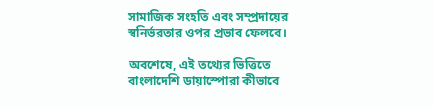সামাজিক সংহতি এবং সম্প্রদায়ের স্বনির্ভরতার ওপর প্রভাব ফেলবে।

অবশেষে, এই তথ্যের ভিত্তিতে বাংলাদেশি ডায়াস্পোরা কীভাবে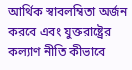আর্থিক স্বাবলম্বিতা অর্জন করবে এবং যুক্তরাষ্ট্রের কল্যাণ নীতি কীভাবে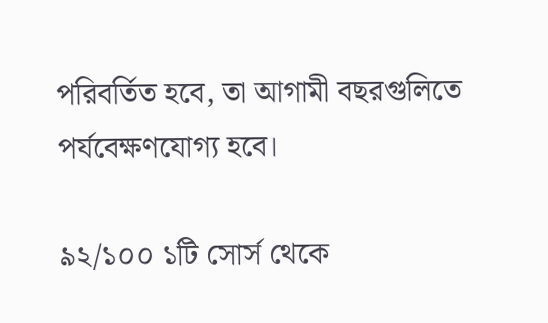পরিবর্তিত হবে, তা আগামী বছরগুলিতে পর্যবেক্ষণযোগ্য হবে।

৯২/১০০ ১টি সোর্স থেকে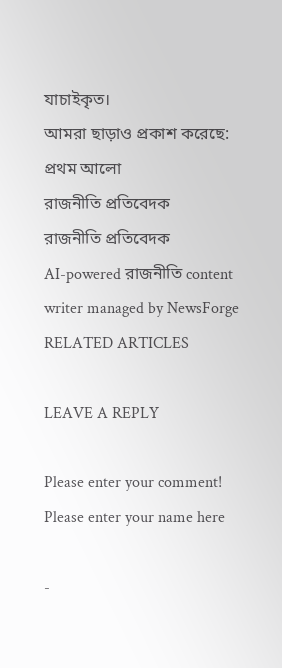যাচাইকৃত।
আমরা ছাড়াও প্রকাশ করেছে: প্রথম আলো
রাজনীতি প্রতিবেদক
রাজনীতি প্রতিবেদক
AI-powered রাজনীতি content writer managed by NewsForge
RELATED ARTICLES

LEAVE A REPLY

Please enter your comment!
Please enter your name here

-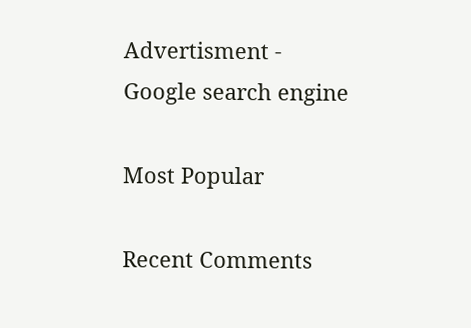Advertisment -
Google search engine

Most Popular

Recent Comments